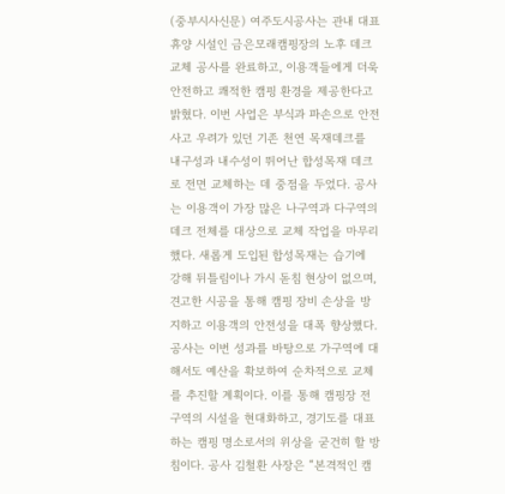(중부시사신문) 여주도시공사는 관내 대표 휴양 시설인 금은모래캠핑장의 노후 데크 교체 공사를 완료하고, 이용객들에게 더욱 안전하고 쾌적한 캠핑 환경을 제공한다고 밝혔다. 이번 사업은 부식과 파손으로 안전사고 우려가 있던 기존 천연 목재데크를 내구성과 내수성이 뛰어난 합성목재 데크로 전면 교체하는 데 중점을 두었다. 공사는 이용객이 가장 많은 나구역과 다구역의 데크 전체를 대상으로 교체 작업을 마무리했다. 새롭게 도입된 합성목재는 습기에 강해 뒤틀림이나 가시 돋침 현상이 없으며, 견고한 시공을 통해 캠핑 장비 손상을 방지하고 이용객의 안전성을 대폭 향상했다. 공사는 이번 성과를 바탕으로 가구역에 대해서도 예산을 확보하여 순차적으로 교체를 추진할 계획이다. 이를 통해 캠핑장 전 구역의 시설을 현대화하고, 경기도를 대표하는 캠핑 명소로서의 위상을 굳건히 할 방침이다. 공사 김철환 사장은 “본격적인 캠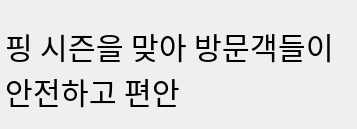핑 시즌을 맞아 방문객들이 안전하고 편안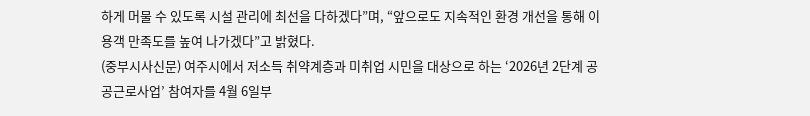하게 머물 수 있도록 시설 관리에 최선을 다하겠다”며, “앞으로도 지속적인 환경 개선을 통해 이용객 만족도를 높여 나가겠다”고 밝혔다.
(중부시사신문) 여주시에서 저소득 취약계층과 미취업 시민을 대상으로 하는 ‘2026년 2단계 공공근로사업’ 참여자를 4월 6일부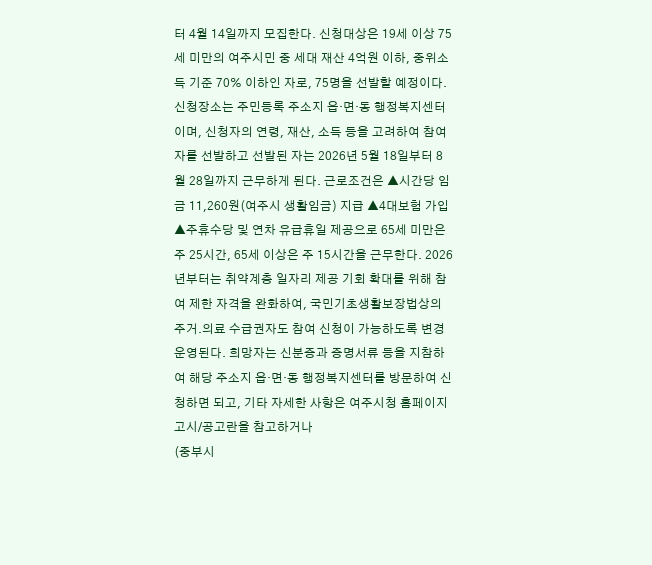터 4월 14일까지 모집한다. 신청대상은 19세 이상 75세 미만의 여주시민 중 세대 재산 4억원 이하, 중위소득 기준 70% 이하인 자로, 75명을 선발할 예정이다. 신청장소는 주민등록 주소지 읍·면·동 행정복지센터이며, 신청자의 연령, 재산, 소득 등을 고려하여 참여자를 선발하고 선발된 자는 2026년 5월 18일부터 8월 28일까지 근무하게 된다. 근로조건은 ▲시간당 임금 11,260원(여주시 생활임금) 지급 ▲4대보험 가입 ▲주휴수당 및 연차 유급휴일 제공으로 65세 미만은 주 25시간, 65세 이상은 주 15시간을 근무한다. 2026년부터는 취약계층 일자리 제공 기회 확대를 위해 참여 제한 자격을 완화하여, 국민기초생활보장법상의 주거․의료 수급권자도 참여 신청이 가능하도록 변경 운영된다. 희망자는 신분증과 증명서류 등을 지참하여 해당 주소지 읍·면·동 행정복지센터를 방문하여 신청하면 되고, 기타 자세한 사항은 여주시청 홈페이지 고시/공고란을 참고하거나
(중부시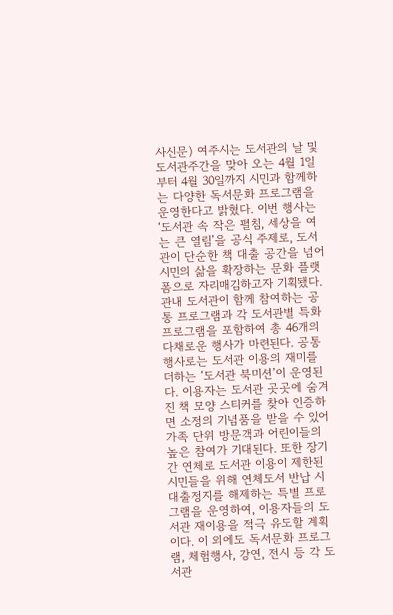사신문) 여주시는 도서관의 날 및 도서관주간을 맞아 오는 4월 1일부터 4월 30일까지 시민과 함께하는 다양한 독서문화 프로그램을 운영한다고 밝혔다. 이번 행사는 ‘도서관 속 작은 펼침, 세상을 여는 큰 열림’을 공식 주제로, 도서관이 단순한 책 대출 공간을 넘어 시민의 삶을 확장하는 문화 플랫폼으로 자리매김하고자 기획됐다. 관내 도서관이 함께 참여하는 공통 프로그램과 각 도서관별 특화 프로그램을 포함하여 총 46개의 다채로운 행사가 마련된다. 공통 행사로는 도서관 이용의 재미를 더하는 ‘도서관 북미션’이 운영된다. 이용자는 도서관 곳곳에 숨겨진 책 모양 스티커를 찾아 인증하면 소정의 기념품을 받을 수 있어 가족 단위 방문객과 어린이들의 높은 참여가 기대된다. 또한 장기간 연체로 도서관 이용이 제한된 시민들을 위해 연체도서 반납 시 대출정지를 해제하는 특별 프로그램을 운영하여, 이용자들의 도서관 재이용을 적극 유도할 계획이다. 이 외에도 독서문화 프로그램, 체험행사, 강연, 전시 등 각 도서관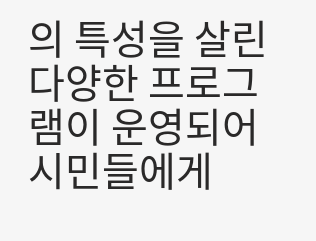의 특성을 살린 다양한 프로그램이 운영되어 시민들에게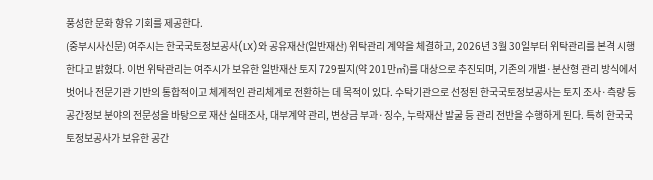풍성한 문화 향유 기회를 제공한다.
(중부시사신문) 여주시는 한국국토정보공사(LX)와 공유재산(일반재산) 위탁관리 계약을 체결하고, 2026년 3월 30일부터 위탁관리를 본격 시행한다고 밝혔다. 이번 위탁관리는 여주시가 보유한 일반재산 토지 729필지(약 201만㎡)를 대상으로 추진되며, 기존의 개별·분산형 관리 방식에서 벗어나 전문기관 기반의 통합적이고 체계적인 관리체계로 전환하는 데 목적이 있다. 수탁기관으로 선정된 한국국토정보공사는 토지 조사·측량 등 공간정보 분야의 전문성을 바탕으로 재산 실태조사, 대부계약 관리, 변상금 부과·징수, 누락재산 발굴 등 관리 전반을 수행하게 된다. 특히 한국국토정보공사가 보유한 공간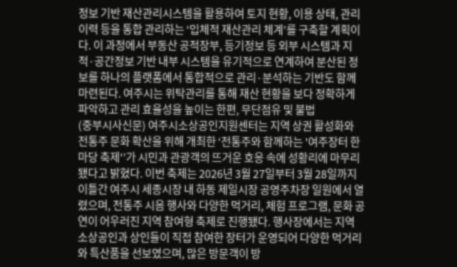정보 기반 재산관리시스템을 활용하여 토지 현황, 이용 상태, 관리 이력 등을 통합 관리하는 ‘입체적 재산관리 체계’를 구축할 계획이다. 이 과정에서 부동산 공적장부, 등기정보 등 외부 시스템과 지적·공간정보 기반 내부 시스템을 유기적으로 연계하여 분산된 정보를 하나의 플랫폼에서 통합적으로 관리·분석하는 기반도 함께 마련된다. 여주시는 위탁관리를 통해 재산 현황을 보다 정확하게 파악하고 관리 효율성을 높이는 한편, 무단점유 및 불법
(중부시사신문) 여주시소상공인지원센터는 지역 상권 활성화와 전통주 문화 확산을 위해 개최한 ‘전통주와 함께하는 '여주장터 한마당 축제'’가 시민과 관광객의 뜨거운 호응 속에 성황리에 마무리됐다고 밝혔다. 이번 축제는 2026년 3월 27일부터 3월 28일까지 이틀간 여주시 세종시장 내 하동 제일시장 공영주차장 일원에서 열렸으며, 전통주 시음 행사와 다양한 먹거리, 체험 프로그램, 문화 공연이 어우러진 지역 참여형 축제로 진행됐다. 행사장에서는 지역 소상공인과 상인들이 직접 참여한 장터가 운영되어 다양한 먹거리와 특산품을 선보였으며, 많은 방문객이 방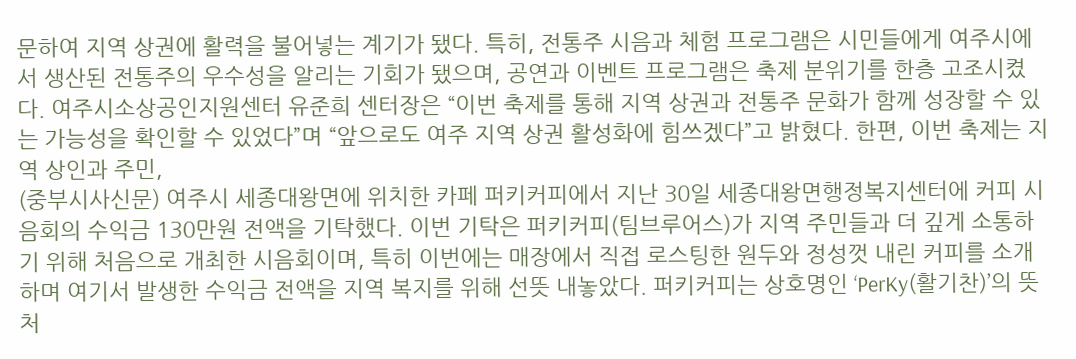문하여 지역 상권에 활력을 불어넣는 계기가 됐다. 특히, 전통주 시음과 체험 프로그램은 시민들에게 여주시에서 생산된 전통주의 우수성을 알리는 기회가 됐으며, 공연과 이벤트 프로그램은 축제 분위기를 한층 고조시켰다. 여주시소상공인지원센터 유준희 센터장은 “이번 축제를 통해 지역 상권과 전통주 문화가 함께 성장할 수 있는 가능성을 확인할 수 있었다”며 “앞으로도 여주 지역 상권 활성화에 힘쓰겠다”고 밝혔다. 한편, 이번 축제는 지역 상인과 주민,
(중부시사신문) 여주시 세종대왕면에 위치한 카페 퍼키커피에서 지난 30일 세종대왕면행정복지센터에 커피 시음회의 수익금 130만원 전액을 기탁했다. 이번 기탁은 퍼키커피(팀브루어스)가 지역 주민들과 더 깊게 소통하기 위해 처음으로 개최한 시음회이며, 특히 이번에는 매장에서 직접 로스팅한 원두와 정성껏 내린 커피를 소개하며 여기서 발생한 수익금 전액을 지역 복지를 위해 선뜻 내놓았다. 퍼키커피는 상호명인 ‘PerKy(활기찬)’의 뜻처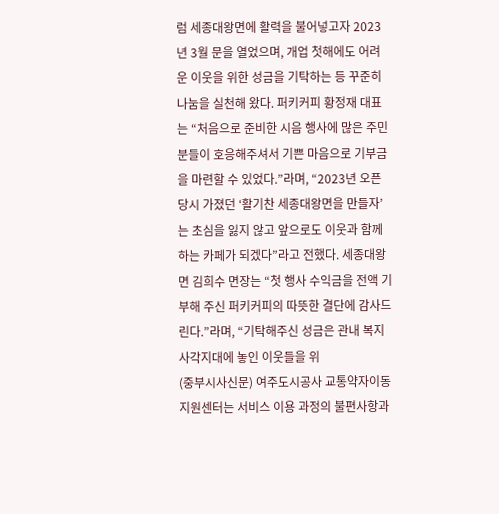럼 세종대왕면에 활력을 불어넣고자 2023년 3월 문을 열었으며, 개업 첫해에도 어려운 이웃을 위한 성금을 기탁하는 등 꾸준히 나눔을 실천해 왔다. 퍼키커피 황정재 대표는 “처음으로 준비한 시음 행사에 많은 주민분들이 호응해주셔서 기쁜 마음으로 기부금을 마련할 수 있었다.”라며, “2023년 오픈 당시 가졌던 ‘활기찬 세종대왕면을 만들자’는 초심을 잃지 않고 앞으로도 이웃과 함께하는 카페가 되겠다”라고 전했다. 세종대왕면 김희수 면장는 “첫 행사 수익금을 전액 기부해 주신 퍼키커피의 따뜻한 결단에 감사드린다.”라며, “기탁해주신 성금은 관내 복지 사각지대에 놓인 이웃들을 위
(중부시사신문) 여주도시공사 교통약자이동지원센터는 서비스 이용 과정의 불편사항과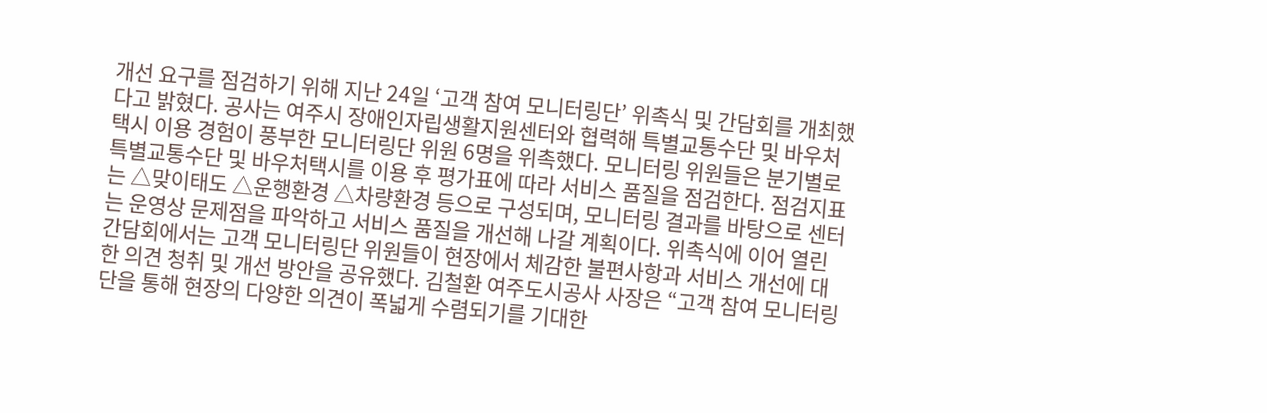개선 요구를 점검하기 위해 지난 24일 ‘고객 참여 모니터링단’ 위촉식 및 간담회를 개최했다고 밝혔다. 공사는 여주시 장애인자립생활지원센터와 협력해 특별교통수단 및 바우처택시 이용 경험이 풍부한 모니터링단 위원 6명을 위촉했다. 모니터링 위원들은 분기별로 특별교통수단 및 바우처택시를 이용 후 평가표에 따라 서비스 품질을 점검한다. 점검지표는 △맞이태도 △운행환경 △차량환경 등으로 구성되며, 모니터링 결과를 바탕으로 센터는 운영상 문제점을 파악하고 서비스 품질을 개선해 나갈 계획이다. 위촉식에 이어 열린 간담회에서는 고객 모니터링단 위원들이 현장에서 체감한 불편사항과 서비스 개선에 대한 의견 청취 및 개선 방안을 공유했다. 김철환 여주도시공사 사장은 “고객 참여 모니터링단을 통해 현장의 다양한 의견이 폭넓게 수렴되기를 기대한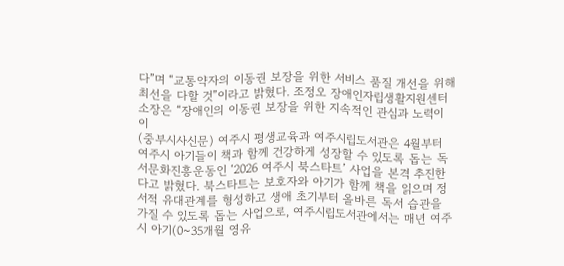다”며 “교통약자의 이동권 보장을 위한 서비스 품질 개선을 위해 최선을 다할 것”이라고 밝혔다. 조정오 장애인자립생활지원센터 소장은 “장애인의 이동권 보장을 위한 지속적인 관심과 노력이 이
(중부시사신문) 여주시 평생교육과 여주시립도서관은 4월부터 여주시 아기들이 책과 함께 건강하게 성장할 수 있도록 돕는 독서문화진흥운동인 ‘2026 여주시 북스타트’ 사업을 본격 추진한다고 밝혔다. 북스타트는 보호자와 아기가 함께 책을 읽으며 정서적 유대관계를 형성하고 생애 초기부터 올바른 독서 습관을 가질 수 있도록 돕는 사업으로, 여주시립도서관에서는 매년 여주시 아기(0~35개월 영유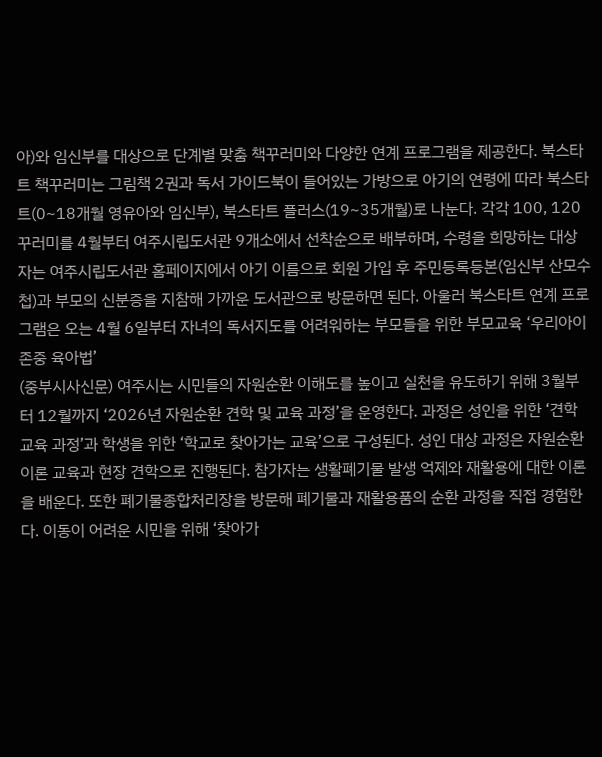아)와 임신부를 대상으로 단계별 맞춤 책꾸러미와 다양한 연계 프로그램을 제공한다. 북스타트 책꾸러미는 그림책 2권과 독서 가이드북이 들어있는 가방으로 아기의 연령에 따라 북스타트(0~18개월 영유아와 임신부), 북스타트 플러스(19~35개월)로 나눈다. 각각 100, 120꾸러미를 4월부터 여주시립도서관 9개소에서 선착순으로 배부하며, 수령을 희망하는 대상자는 여주시립도서관 홈페이지에서 아기 이름으로 회원 가입 후 주민등록등본(임신부 산모수첩)과 부모의 신분증을 지참해 가까운 도서관으로 방문하면 된다. 아울러 북스타트 연계 프로그램은 오는 4월 6일부터 자녀의 독서지도를 어려워하는 부모들을 위한 부모교육 ‘우리아이 존중 육아법’
(중부시사신문) 여주시는 시민들의 자원순환 이해도를 높이고 실천을 유도하기 위해 3월부터 12월까지 ‘2026년 자원순환 견학 및 교육 과정’을 운영한다. 과정은 성인을 위한 ‘견학 교육 과정’과 학생을 위한 ‘학교로 찾아가는 교육’으로 구성된다. 성인 대상 과정은 자원순환 이론 교육과 현장 견학으로 진행된다. 참가자는 생활폐기물 발생 억제와 재활용에 대한 이론을 배운다. 또한 폐기물종합처리장을 방문해 폐기물과 재활용품의 순환 과정을 직접 경험한다. 이동이 어려운 시민을 위해 ‘찾아가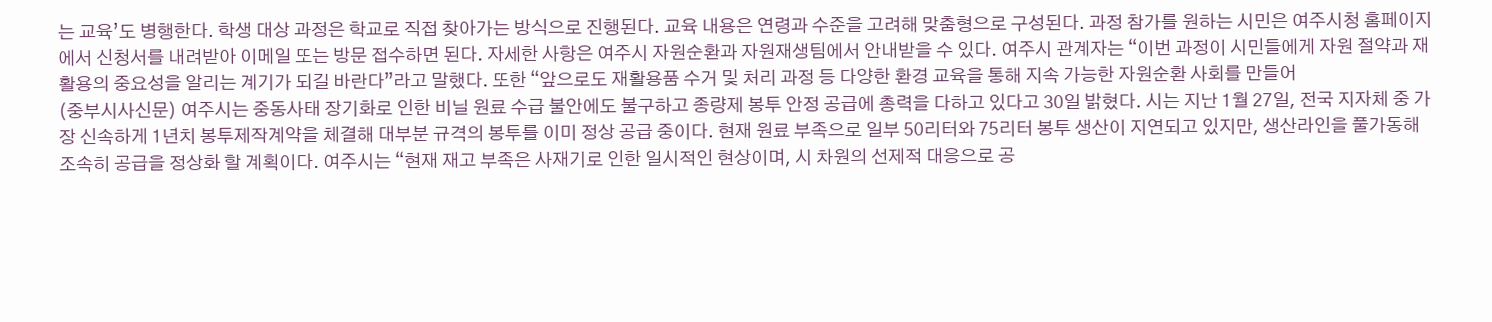는 교육’도 병행한다. 학생 대상 과정은 학교로 직접 찾아가는 방식으로 진행된다. 교육 내용은 연령과 수준을 고려해 맞춤형으로 구성된다. 과정 참가를 원하는 시민은 여주시청 홈페이지에서 신청서를 내려받아 이메일 또는 방문 접수하면 된다. 자세한 사항은 여주시 자원순환과 자원재생팀에서 안내받을 수 있다. 여주시 관계자는 “이번 과정이 시민들에게 자원 절약과 재활용의 중요성을 알리는 계기가 되길 바란다”라고 말했다. 또한 “앞으로도 재활용품 수거 및 처리 과정 등 다양한 환경 교육을 통해 지속 가능한 자원순환 사회를 만들어
(중부시사신문) 여주시는 중동사태 장기화로 인한 비닐 원료 수급 불안에도 불구하고 종량제 봉투 안정 공급에 총력을 다하고 있다고 30일 밝혔다. 시는 지난 1월 27일, 전국 지자체 중 가장 신속하게 1년치 봉투제작계약을 체결해 대부분 규격의 봉투를 이미 정상 공급 중이다. 현재 원료 부족으로 일부 50리터와 75리터 봉투 생산이 지연되고 있지만, 생산라인을 풀가동해 조속히 공급을 정상화 할 계획이다. 여주시는 “현재 재고 부족은 사재기로 인한 일시적인 현상이며, 시 차원의 선제적 대응으로 공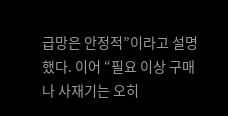급망은 안정적”이라고 설명했다. 이어 “필요 이상 구매나 사재기는 오히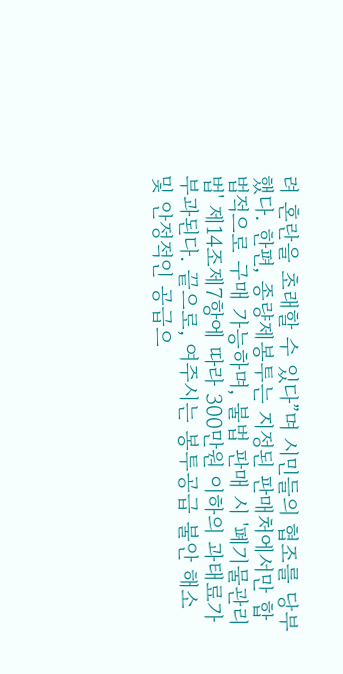려 혼란을 초래할 수 있다”며 시민들의 협조를 당부했다. 한편, 종량제봉투는 지정된 판매처에서만 합법적으로 구매 가능하며, 불법 판매 시 '폐기물관리법' 제14조제7항에 따라 300만원 이하의 과태료가 부과된다. 끝으로, 여주시는 봉투공급 불안 해소 및 안정적인 공급으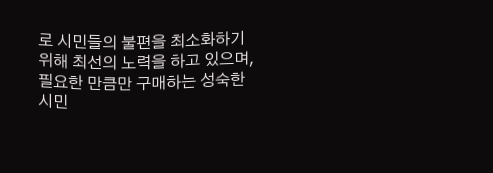로 시민들의 불편을 최소화하기 위해 최선의 노력을 하고 있으며, 필요한 만큼만 구매하는 성숙한 시민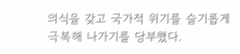의식을 갖고 국가적 위기를 슬기롭게 극복해 나가기를 당부했다.